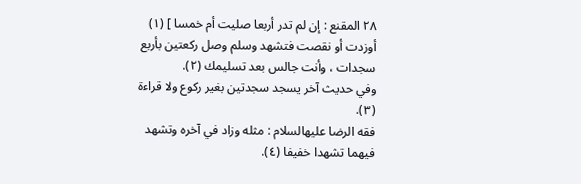٢٨ المقنع : إن لم تدر أربعا صليت أم خمسا ] (١) أوزدت أو نقصت فتشهد وسلم وصل ركعتين بأربع سجدات ، وأنت جالس بعد تسليمك (٢).
وفي حديث آخر يسجد سجدتين بغير ركوع ولا قراءة (٣).
فقه الرضا عليهالسلام : مثله وزاد في آخره وتشهد فيهما تشهدا خفيفا (٤).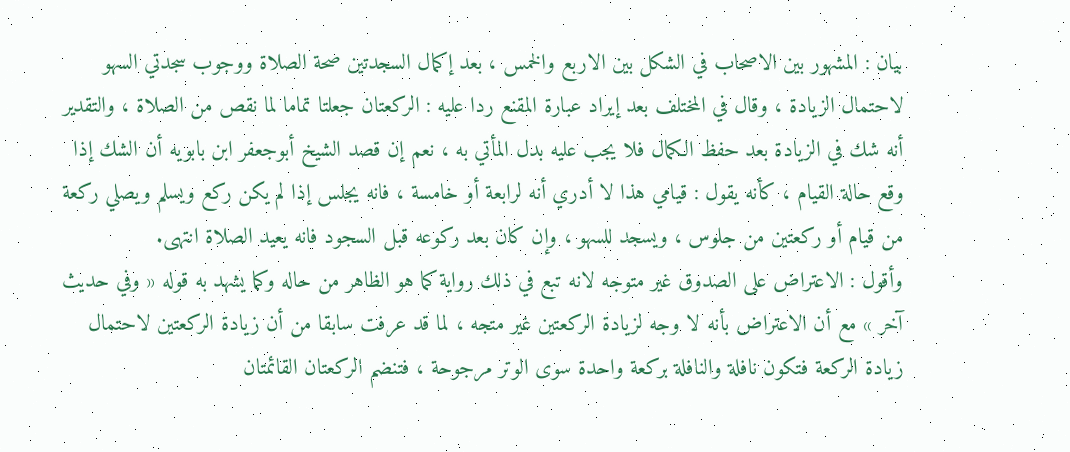بيان : المشهور بين الاصحاب في الشكل بين الاربع والخمس ، بعد إكمال السجدتين صحة الصلاة ووجوب سجدتي السهو لاحتمال الزيادة ، وقال في المختلف بعد إيراد عبارة المقنع ردا عليه : الركعتان جعلتا تماما لما نقص من الصلاة ، والتقدير أنه شك في الزيادة بعد حفظ الكمال فلا يجب عليه بدل المأتي به ، نعم إن قصد الشيخ أبوجعفر ابن بابويه أن الشك إذا وقع حالة القيام ، كأنه يقول : قيامي هذا لا أدري أنه لرابعة أو خامسة ، فانه يجلس إذا لم يكن ركع ويسلم ويصلي ركعة من قيام أو ركعتين من جلوس ، ويسجد للسهو ، وإن كان بعد ركوعه قبل السجود فانه يعيد الصلاة انتهى.
وأقول : الاعتراض على الصدوق غير متوجه لانه تبع في ذلك رواية كما هو الظاهر من حاله وكما يشهد به قوله « وفي حديث آخر » مع أن الاعتراض بأنه لا وجه لزيادة الركعتين غير متجه ، لما قد عرفت سابقا من أن زيادة الركعتين لاحتمال زيادة الركعة فتكون نافلة والنافلة بركعة واحدة سوى الوتر مرجوحة ، فتنضم الركعتان القائمتان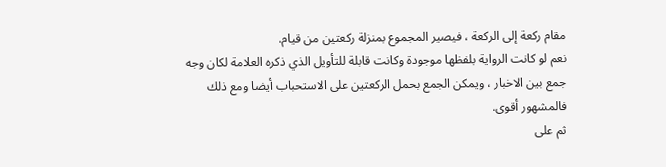مقام ركعة إلى الركعة ، فيصير المجموع بمنزلة ركعتين من قيام.
نعم لو كانت الرواية بلفظها موجودة وكانت قابلة للتأويل الذي ذكره العلامة لكان وجه جمع بين الاخبار ، ويمكن الجمع بحمل الركعتين على الاستحباب أيضا ومع ذلك فالمشهور أقوى.
ثم على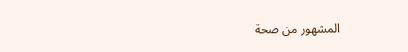المشهور من صحة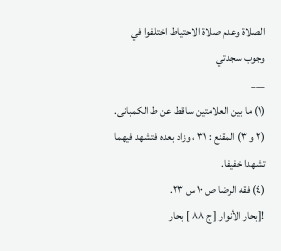الصلاة وعدم صلاة الاحتياط اختلفوا في وجوب سجدتي
___
(١) ما بين العلامتين ساقط عن ط الكمبانى.
(٢ و ٣) المقنع : ٣١ ، وزاد بعده فتشهد فيهما تشهدا خفيفا.
(٤) فقه الرضا ص ١٠ س ٢٣.
![بحار الأنوار [ ج ٨٨ ] بحار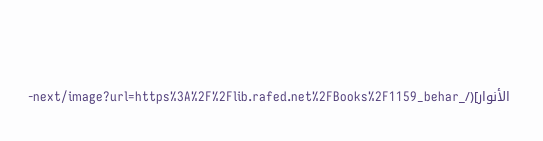الأنوار](/_next/image?url=https%3A%2F%2Flib.rafed.net%2FBooks%2F1159_behar-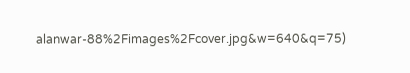alanwar-88%2Fimages%2Fcover.jpg&w=640&q=75)